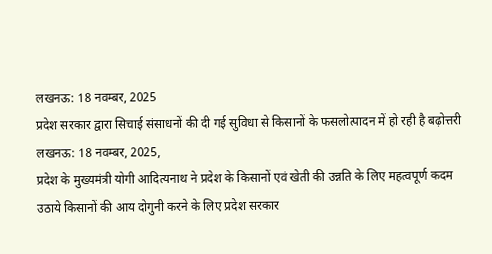लखनऊ: 18 नवम्बर, 2025
प्रदेश सरकार द्वारा सिचाई संसाधनों की दी गई सुविधा से किसानों के फसलोत्पादन में हो रही है बढ़ोत्तरी
लखनऊ: 18 नवम्बर, 2025,
प्रदेश के मुख्यमंत्री योगी आदित्यनाथ ने प्रदेश के किसानों एवं खेती की उन्नति के लिए महत्वपूर्ण कदम उठाये किसानों की आय दोगुनी करने के लिए प्रदेश सरकार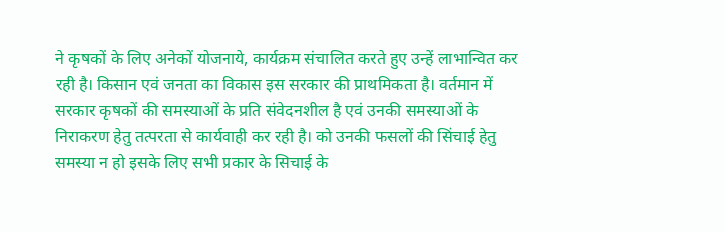ने कृषकों के लिए अनेकों योजनाये, कार्यक्रम संचालित करते हुए उन्हें लाभान्वित कर रही है। किसान एवं जनता का विकास इस सरकार की प्राथमिकता है। वर्तमान में सरकार कृषकों की समस्याओं के प्रति संवेदनशील है एवं उनकी समस्याओं के निराकरण हेतु तत्परता से कार्यवाही कर रही है। को उनकी फसलों की सिंचाई हेतु समस्या न हो इसके लिए सभी प्रकार के सिचाई के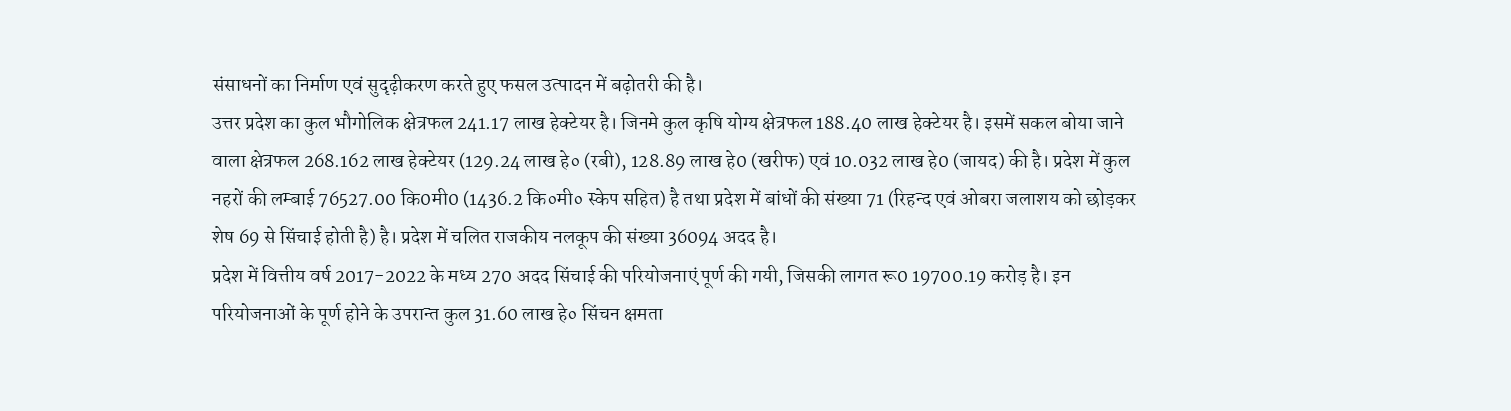संसाधनों का निर्माण एवं सुदृढ़ीकरण करते हुए फसल उत्पादन में बढ़ोतरी की है।
उत्तर प्रदेश का कुल भौगोलिक क्षेत्रफल 241.17 लाख हेक्टेयर है। जिनमे कुल कृषि योग्य क्षेत्रफल 188.40 लाख हेक्टेयर है। इसमें सकल बोया जाने वाला क्षेत्रफल 268.162 लाख हेक्टेयर (129.24 लाख हे० (रबी), 128.89 लाख हे0 (खरीफ) एवं 10.032 लाख हे0 (जायद) की है। प्रदेश में कुल नहरों की लम्बाई 76527.00 कि0मी0 (1436.2 कि०मी० स्केप सहित) है तथा प्रदेश में बांधों की संख्या 71 (रिहन्द एवं ओबरा जलाशय को छोड़कर शेष 69 से सिंचाई होती है) है। प्रदेश में चलित राजकीय नलकूप की संख्या 36094 अदद है।
प्रदेश में वित्तीय वर्ष 2017-2022 के मध्य 270 अदद सिंचाई की परियोजनाएं पूर्ण की गयी, जिसकी लागत रू0 19700.19 करोड़ है। इन परियोजनाओं के पूर्ण होने के उपरान्त कुल 31.60 लाख हे० सिंचन क्षमता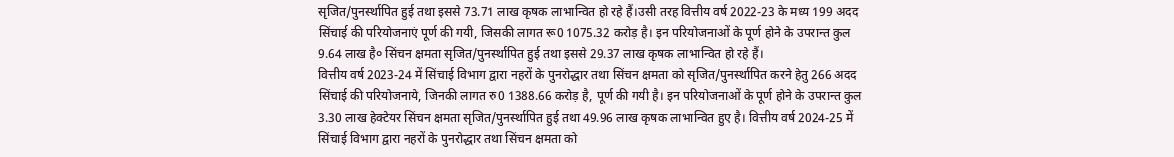सृजित/पुनर्स्थापित हुई तथा इससे 73.71 लाख कृषक लाभान्वित हो रहे हैं।उसी तरह वित्तीय वर्ष 2022-23 के मध्य 199 अदद सिंचाई की परियोजनाएं पूर्ण की गयी, जिसकी लागत रू0 1075.32 करोड़ है। इन परियोजनाओं के पूर्ण होने के उपरान्त कुल 9.64 लाख है० सिंचन क्षमता सृजित/पुनर्स्थापित हुई तथा इससे 29.37 लाख कृषक लाभान्वित हो रहे हैं।
वित्तीय वर्ष 2023-24 में सिंचाई विभाग द्वारा नहरों के पुनरोद्धार तथा सिंचन क्षमता को सृजित/पुनर्स्थापित करने हेतु 266 अदद सिंचाई की परियोजनाये, जिनकी लागत रु0 1388.66 करोड़ है, पूर्ण की गयी है। इन परियोजनाओं के पूर्ण होने के उपरान्त कुल 3.30 लाख हेक्टेयर सिंचन क्षमता सृजित/पुनर्स्थापित हुई तथा 49.96 लाख कृषक लाभान्वित हुए है। वित्तीय वर्ष 2024-25 में सिंचाई विभाग द्वारा नहरों के पुनरोद्धार तथा सिंचन क्षमता को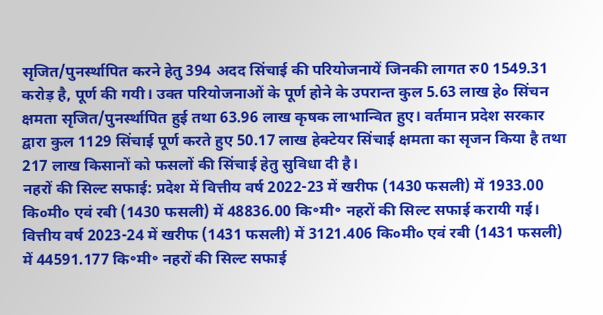सृजित/पुनर्स्थापित करने हेतु 394 अदद सिंचाई की परियोजनायें जिनकी लागत रु0 1549.31 करोड़ है, पूर्ण की गयी। उक्त परियोजनाओं के पूर्ण होने के उपरान्त कुल 5.63 लाख हे० सिंचन क्षमता सृजित/पुनर्स्थापित हुई तथा 63.96 लाख कृषक लाभान्वित हुए। वर्तमान प्रदेश सरकार द्वारा कुल 1129 सिंचाई पूर्ण करते हुए 50.17 लाख हेक्टेयर सिंचाई क्षमता का सृजन किया है तथा 217 लाख किसानों को फसलों की सिंचाई हेतु सुविधा दी है।
नहरों की सिल्ट सफाई: प्रदेश में वित्तीय वर्ष 2022-23 में खरीफ (1430 फसली) में 1933.00 कि०मी० एवं रबी (1430 फसली) में 48836.00 कि॰मी॰ नहरों की सिल्ट सफाई करायी गई। वित्तीय वर्ष 2023-24 में खरीफ (1431 फसली) में 3121.406 कि०मी० एवं रबी (1431 फसली) में 44591.177 कि॰मी॰ नहरों की सिल्ट सफाई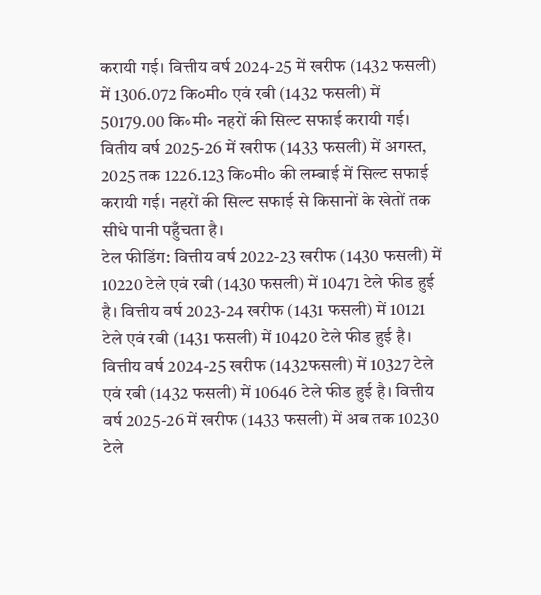करायी गई। वित्तीय वर्ष 2024-25 में खरीफ (1432 फसली) में 1306.072 कि०मी० एवं रबी (1432 फसली) में 50179.00 कि॰मी॰ नहरों की सिल्ट सफाई करायी गई। वितीय वर्ष 2025-26 में खरीफ (1433 फसली) में अगस्त, 2025 तक 1226.123 कि०मी० की लम्बाई में सिल्ट सफाई करायी गई। नहरों की सिल्ट सफाई से किसानों के खेतों तक सीधे पानी पहुँचता है।
टेल फीडिंग: वित्तीय वर्ष 2022-23 खरीफ (1430 फसली) में 10220 टेले एवं रबी (1430 फसली) में 10471 टेले फीड हुई है। वित्तीय वर्ष 2023-24 खरीफ (1431 फसली) में 10121 टेले एवं रबी (1431 फसली) में 10420 टेले फीड हुई है। वित्तीय वर्ष 2024-25 खरीफ (1432फसली) में 10327 टेले एवं रबी (1432 फसली) में 10646 टेले फीड हुई है। वित्तीय वर्ष 2025-26 में खरीफ (1433 फसली) में अब तक 10230 टेले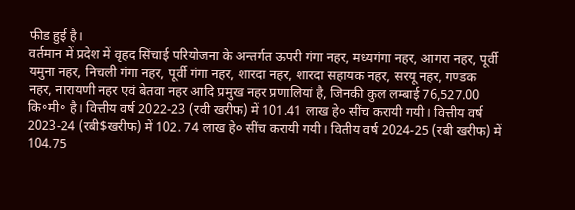फीड हुई है।
वर्तमान में प्रदेश में वृहद सिंचाई परियोजना के अन्तर्गत ऊपरी गंगा नहर, मध्यगंगा नहर, आगरा नहर, पूर्वी यमुना नहर, निचली गंगा नहर, पूर्वी गंगा नहर, शारदा नहर, शारदा सहायक नहर, सरयू नहर, गण्डक नहर, नारायणी नहर एवं बेतवा नहर आदि प्रमुख नहर प्रणालियां है, जिनकी कुल लम्बाई 76,527.00 कि॰मी॰ है। वित्तीय वर्ष 2022-23 (रवी खरीफ) में 101.41 लाख हे० सींच करायी गयी। वित्तीय वर्ष 2023-24 (रबी$खरीफ) में 102. 74 लाख हे० सींच करायी गयी। वितीय वर्ष 2024-25 (रबी खरीफ) में 104.75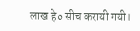लाख हे० सीच करायी गयी।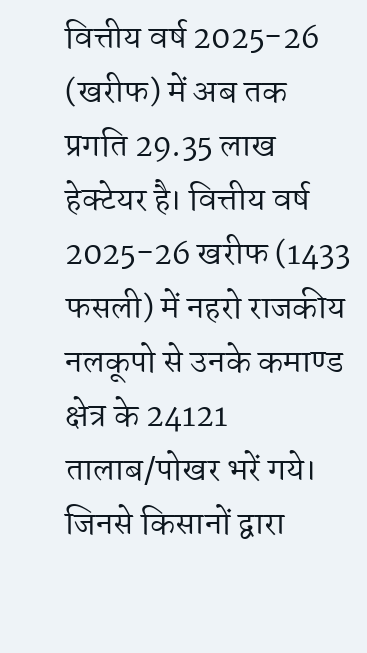वित्तीय वर्ष 2025-26 (खरीफ) में अब तक प्रगति 29.35 लाख हेक्टेयर है। वित्तीय वर्ष 2025-26 खरीफ (1433 फसली) में नहरो राजकीय नलकूपो से उनके कमाण्ड क्षेत्र के 24121 तालाब/पोखर भरें गये। जिनसे किसानों द्वारा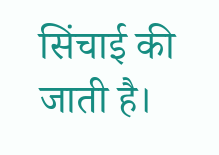सिंचाई की जाती है।